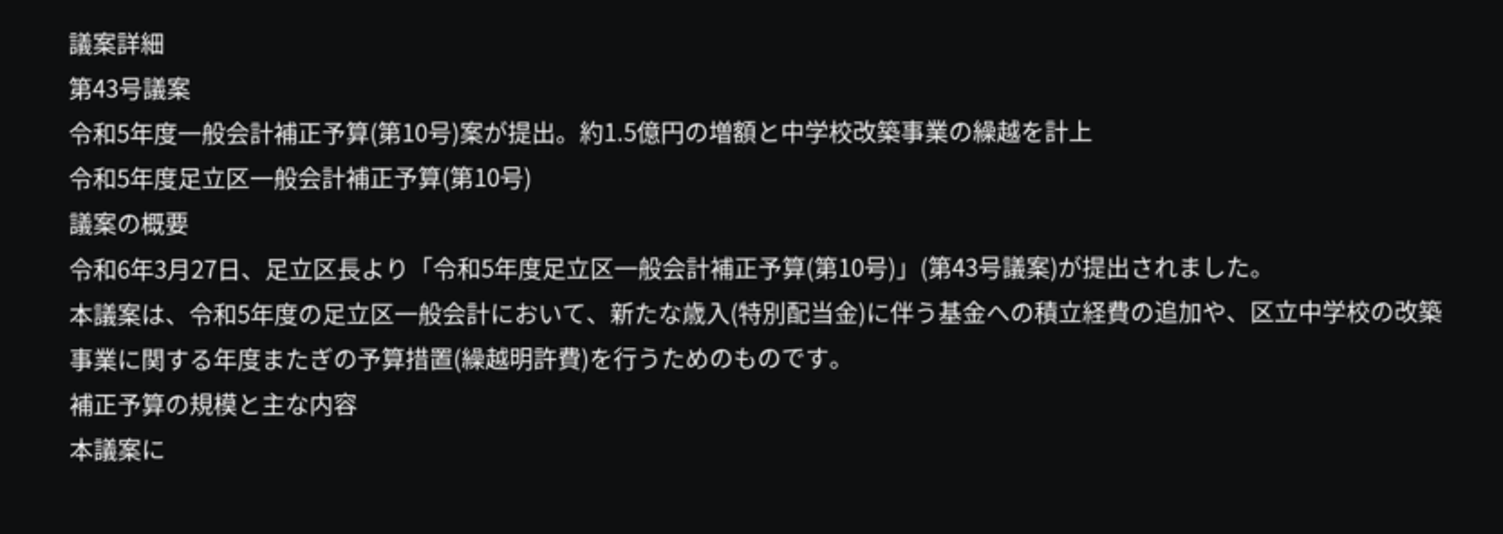議案詳細
第43号議案
令和5年度一般会計補正予算(第10号)案が提出。約1.5億円の増額と中学校改築事業の繰越を計上
令和5年度足立区一般会計補正予算(第10号)
議案の概要
令和6年3月27日、足立区長より「令和5年度足立区一般会計補正予算(第10号)」(第43号議案)が提出されました。
本議案は、令和5年度の足立区一般会計において、新たな歳入(特別配当金)に伴う基金への積立経費の追加や、区立中学校の改築事業に関する年度またぎの予算措置(繰越明許費)を行うためのものです。
補正予算の規模と主な内容
本議案に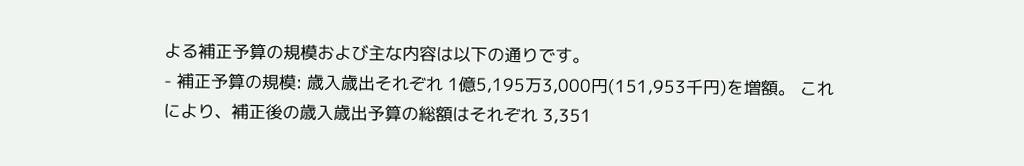よる補正予算の規模および主な内容は以下の通りです。
- 補正予算の規模: 歳入歳出それぞれ 1億5,195万3,000円(151,953千円)を増額。 これにより、補正後の歳入歳出予算の総額はそれぞれ 3,351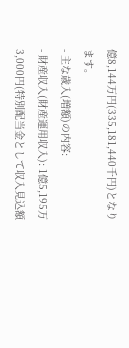億8,144万円(335,181,440千円)となります。
- 主な歳入(増額)の内容:
- 財産収入(財産運用収入): 1億5,195万3,000円(特別配当金として収入見込額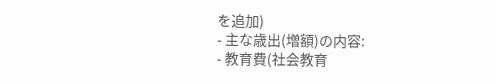を追加)
- 主な歳出(増額)の内容:
- 教育費(社会教育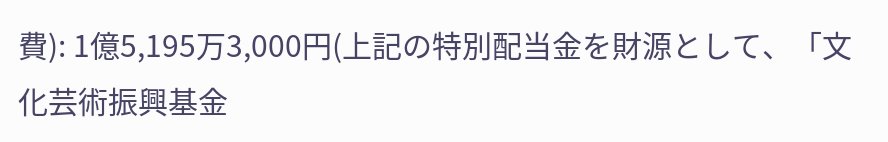費): 1億5,195万3,000円(上記の特別配当金を財源として、「文化芸術振興基金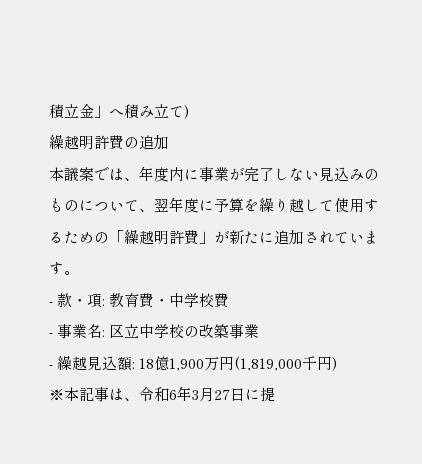積立金」へ積み立て)
繰越明許費の追加
本議案では、年度内に事業が完了しない見込みのものについて、翌年度に予算を繰り越して使用するための「繰越明許費」が新たに追加されています。
- 款・項: 教育費・中学校費
- 事業名: 区立中学校の改築事業
- 繰越見込額: 18億1,900万円(1,819,000千円)
※本記事は、令和6年3月27日に提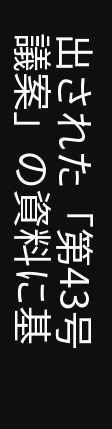出された「第43号議案」の資料に基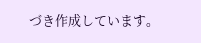づき作成しています。